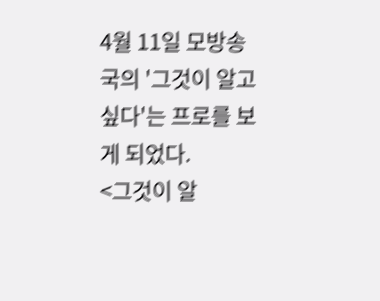4월 11일 모방송국의 '그것이 알고 싶다'는 프로를 보게 되었다.
<그것이 알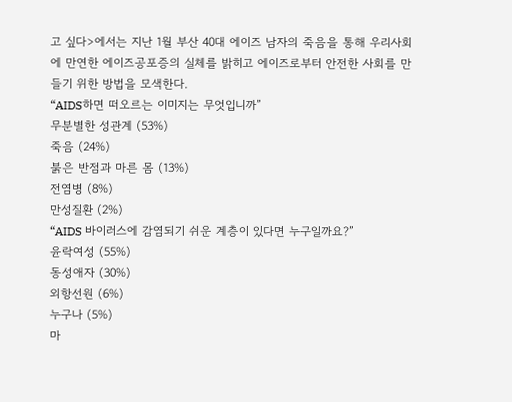고 싶다>에서는 지난 1월 부산 40대 에이즈 남자의 죽음을 통해 우리사회에 만연한 에이즈공포증의 실체를 밝히고 에이즈로부터 안전한 사회를 만들기 위한 방법을 모색한다.
“AIDS하면 떠오르는 이미지는 무엇입니까”
무분별한 성관계 (53%)
죽음 (24%)
붉은 반점과 마른 몸 (13%)
전염병 (8%)
만성질환 (2%)
“AIDS 바이러스에 감염되기 쉬운 계층이 있다면 누구일까요?”
윤락여성 (55%)
동성애자 (30%)
외항선원 (6%)
누구나 (5%)
마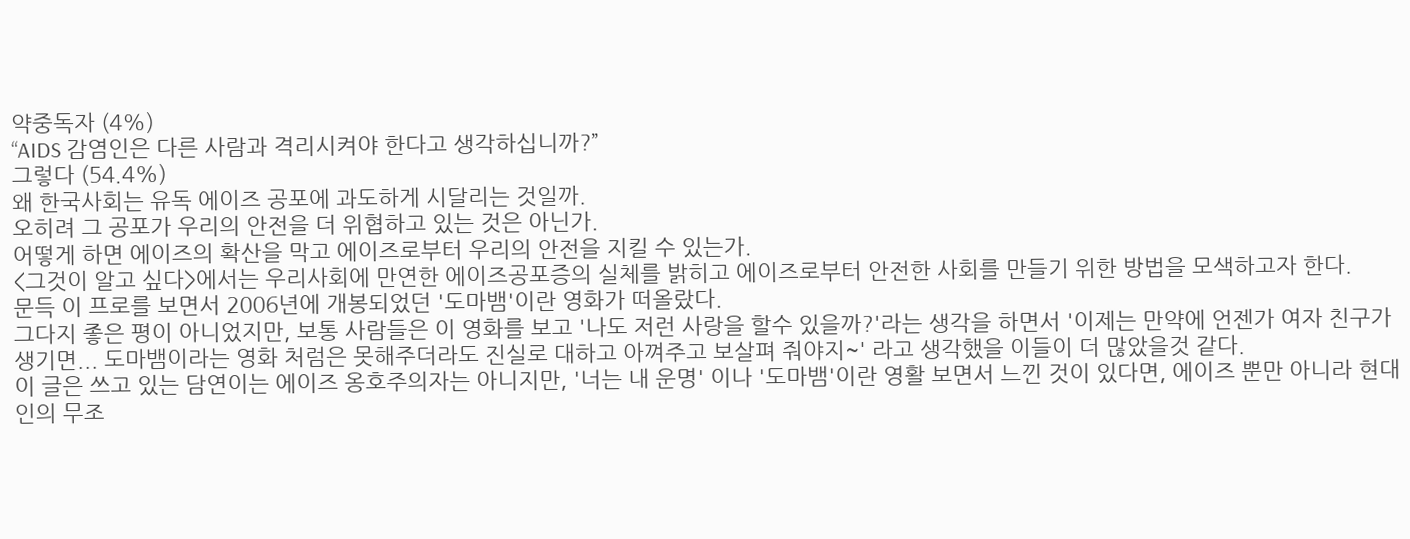약중독자 (4%)
“AIDS 감염인은 다른 사람과 격리시켜야 한다고 생각하십니까?”
그렇다 (54.4%)
왜 한국사회는 유독 에이즈 공포에 과도하게 시달리는 것일까.
오히려 그 공포가 우리의 안전을 더 위협하고 있는 것은 아닌가.
어떻게 하면 에이즈의 확산을 막고 에이즈로부터 우리의 안전을 지킬 수 있는가.
<그것이 알고 싶다>에서는 우리사회에 만연한 에이즈공포증의 실체를 밝히고 에이즈로부터 안전한 사회를 만들기 위한 방법을 모색하고자 한다.
문득 이 프로를 보면서 2006년에 개봉되었던 '도마뱀'이란 영화가 떠올랐다.
그다지 좋은 평이 아니었지만, 보통 사람들은 이 영화를 보고 '나도 저런 사랑을 할수 있을까?'라는 생각을 하면서 '이제는 만약에 언젠가 여자 친구가 생기면... 도마뱀이라는 영화 처럼은 못해주더라도 진실로 대하고 아껴주고 보살펴 줘야지~' 라고 생각했을 이들이 더 많았을것 같다.
이 글은 쓰고 있는 담연이는 에이즈 옹호주의자는 아니지만, '너는 내 운명' 이나 '도마뱀'이란 영활 보면서 느낀 것이 있다면, 에이즈 뿐만 아니라 현대인의 무조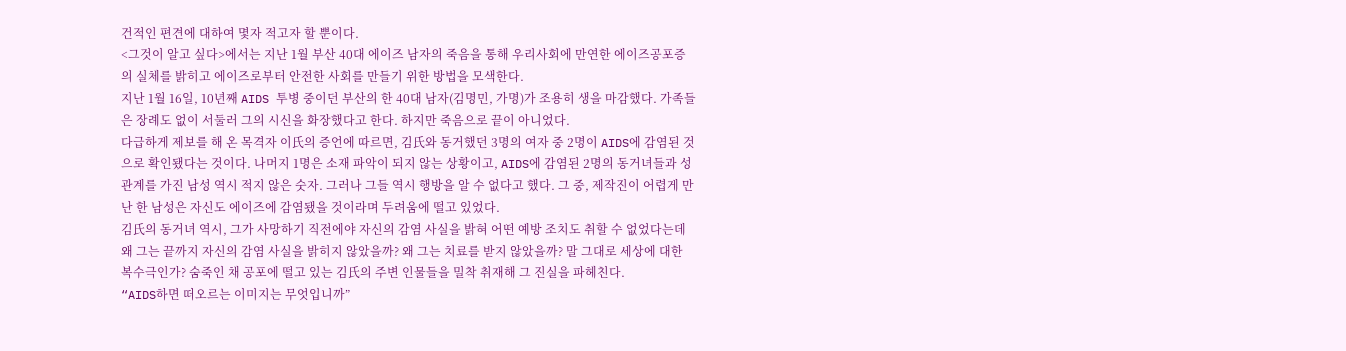건적인 편견에 대하여 몇자 적고자 할 뿐이다.
<그것이 알고 싶다>에서는 지난 1월 부산 40대 에이즈 남자의 죽음을 통해 우리사회에 만연한 에이즈공포증의 실체를 밝히고 에이즈로부터 안전한 사회를 만들기 위한 방법을 모색한다.
지난 1월 16일, 10년째 AIDS 투병 중이던 부산의 한 40대 남자(김명민, 가명)가 조용히 생을 마감했다. 가족들은 장례도 없이 서둘러 그의 시신을 화장했다고 한다. 하지만 죽음으로 끝이 아니었다.
다급하게 제보를 해 온 목격자 이氏의 증언에 따르면, 김氏와 동거했던 3명의 여자 중 2명이 AIDS에 감염된 것으로 확인됐다는 것이다. 나머지 1명은 소재 파악이 되지 않는 상황이고, AIDS에 감염된 2명의 동거녀들과 성관계를 가진 남성 역시 적지 않은 숫자. 그러나 그들 역시 행방을 알 수 없다고 했다. 그 중, 제작진이 어렵게 만난 한 남성은 자신도 에이즈에 감염됐을 것이라며 두려움에 떨고 있었다.
김氏의 동거녀 역시, 그가 사망하기 직전에야 자신의 감염 사실을 밝혀 어떤 예방 조치도 취할 수 없었다는데 왜 그는 끝까지 자신의 감염 사실을 밝히지 않았을까? 왜 그는 치료를 받지 않았을까? 말 그대로 세상에 대한 복수극인가? 숨죽인 채 공포에 떨고 있는 김氏의 주변 인물들을 밀착 취재해 그 진실을 파헤친다.
“AIDS하면 떠오르는 이미지는 무엇입니까”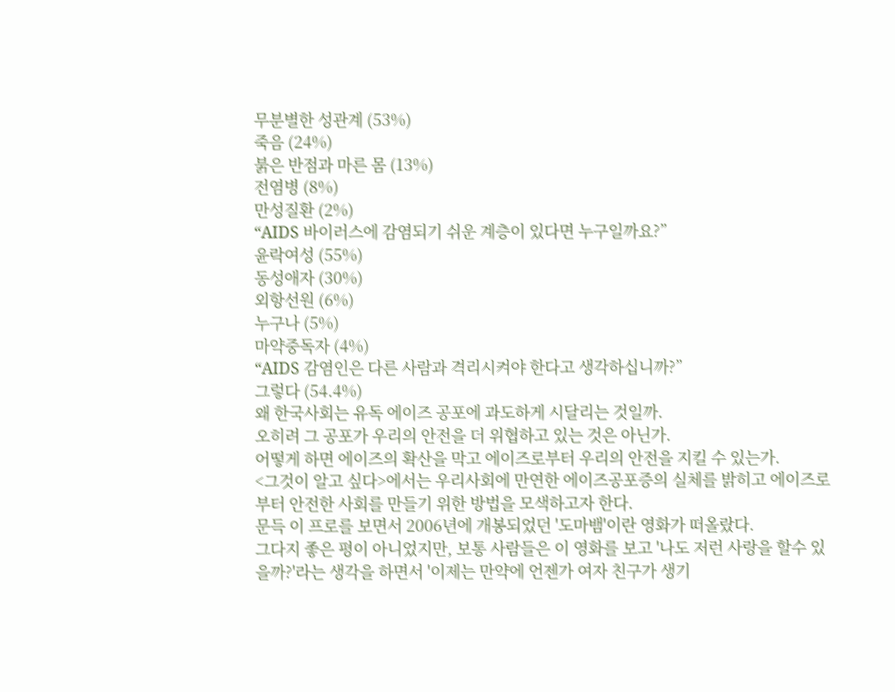무분별한 성관계 (53%)
죽음 (24%)
붉은 반점과 마른 몸 (13%)
전염병 (8%)
만성질환 (2%)
“AIDS 바이러스에 감염되기 쉬운 계층이 있다면 누구일까요?”
윤락여성 (55%)
동성애자 (30%)
외항선원 (6%)
누구나 (5%)
마약중독자 (4%)
“AIDS 감염인은 다른 사람과 격리시켜야 한다고 생각하십니까?”
그렇다 (54.4%)
왜 한국사회는 유독 에이즈 공포에 과도하게 시달리는 것일까.
오히려 그 공포가 우리의 안전을 더 위협하고 있는 것은 아닌가.
어떻게 하면 에이즈의 확산을 막고 에이즈로부터 우리의 안전을 지킬 수 있는가.
<그것이 알고 싶다>에서는 우리사회에 만연한 에이즈공포증의 실체를 밝히고 에이즈로부터 안전한 사회를 만들기 위한 방법을 모색하고자 한다.
문득 이 프로를 보면서 2006년에 개봉되었던 '도마뱀'이란 영화가 떠올랐다.
그다지 좋은 평이 아니었지만, 보통 사람들은 이 영화를 보고 '나도 저런 사랑을 할수 있을까?'라는 생각을 하면서 '이제는 만약에 언젠가 여자 친구가 생기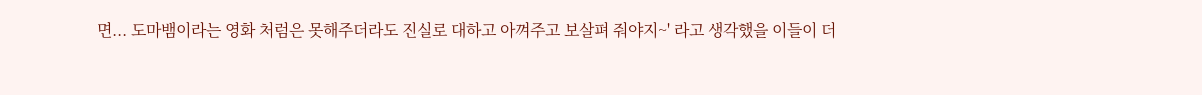면... 도마뱀이라는 영화 처럼은 못해주더라도 진실로 대하고 아껴주고 보살펴 줘야지~' 라고 생각했을 이들이 더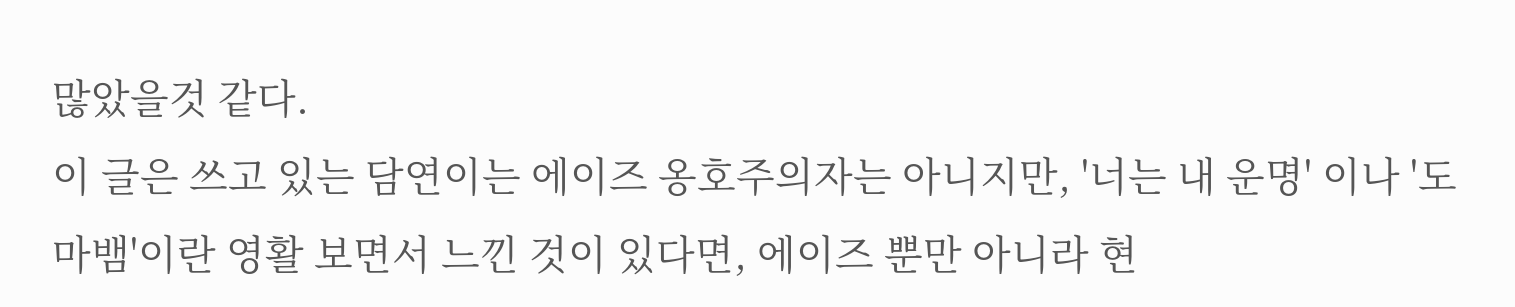많았을것 같다.
이 글은 쓰고 있는 담연이는 에이즈 옹호주의자는 아니지만, '너는 내 운명' 이나 '도마뱀'이란 영활 보면서 느낀 것이 있다면, 에이즈 뿐만 아니라 현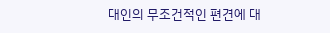대인의 무조건적인 편견에 대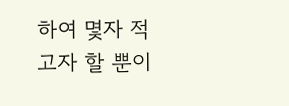하여 몇자 적고자 할 뿐이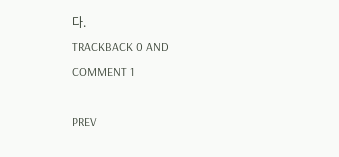다.
TRACKBACK 0 AND
COMMENT 1

PREV